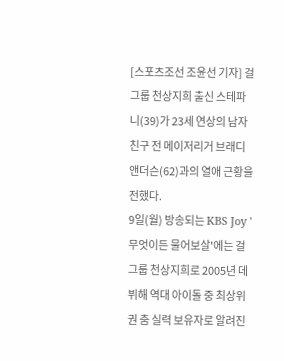[스포츠조선 조윤선 기자] 걸그룹 천상지희 출신 스테파니(39)가 23세 연상의 남자친구 전 메이저리거 브래디 앤더슨(62)과의 열애 근황을 전했다.
9일(월) 방송되는 KBS Joy '무엇이든 물어보살'에는 걸그룹 천상지희로 2005년 데뷔해 역대 아이돌 중 최상위권 춤 실력 보유자로 알려진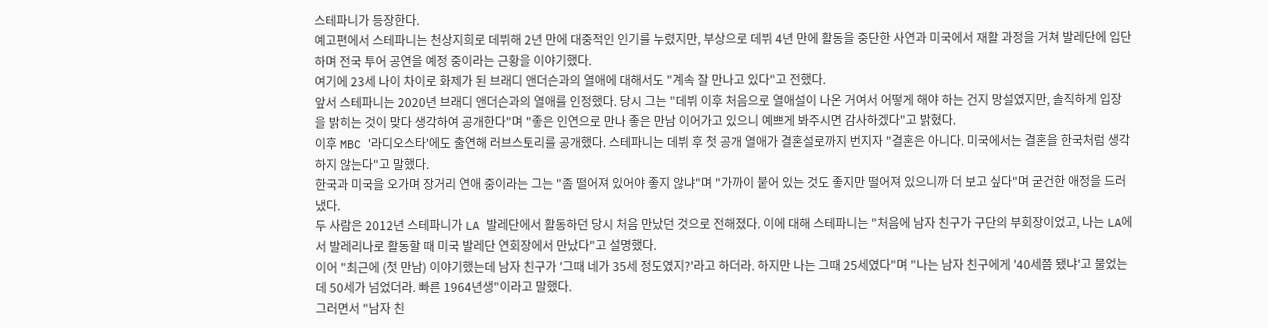스테파니가 등장한다.
예고편에서 스테파니는 천상지희로 데뷔해 2년 만에 대중적인 인기를 누렸지만, 부상으로 데뷔 4년 만에 활동을 중단한 사연과 미국에서 재활 과정을 거쳐 발레단에 입단하며 전국 투어 공연을 예정 중이라는 근황을 이야기했다.
여기에 23세 나이 차이로 화제가 된 브래디 앤더슨과의 열애에 대해서도 "계속 잘 만나고 있다"고 전했다.
앞서 스테파니는 2020년 브래디 앤더슨과의 열애를 인정했다. 당시 그는 "데뷔 이후 처음으로 열애설이 나온 거여서 어떻게 해야 하는 건지 망설였지만, 솔직하게 입장을 밝히는 것이 맞다 생각하여 공개한다"며 "좋은 인연으로 만나 좋은 만남 이어가고 있으니 예쁘게 봐주시면 감사하겠다"고 밝혔다.
이후 MBC '라디오스타'에도 출연해 러브스토리를 공개했다. 스테파니는 데뷔 후 첫 공개 열애가 결혼설로까지 번지자 "결혼은 아니다. 미국에서는 결혼을 한국처럼 생각하지 않는다"고 말했다.
한국과 미국을 오가며 장거리 연애 중이라는 그는 "좀 떨어져 있어야 좋지 않냐"며 "가까이 붙어 있는 것도 좋지만 떨어져 있으니까 더 보고 싶다"며 굳건한 애정을 드러냈다.
두 사람은 2012년 스테파니가 LA 발레단에서 활동하던 당시 처음 만났던 것으로 전해졌다. 이에 대해 스테파니는 "처음에 남자 친구가 구단의 부회장이었고, 나는 LA에서 발레리나로 활동할 때 미국 발레단 연회장에서 만났다"고 설명했다.
이어 "최근에 (첫 만남) 이야기했는데 남자 친구가 '그때 네가 35세 정도였지?'라고 하더라. 하지만 나는 그때 25세였다"며 "나는 남자 친구에게 '40세쯤 됐냐'고 물었는데 50세가 넘었더라. 빠른 1964년생"이라고 말했다.
그러면서 "남자 친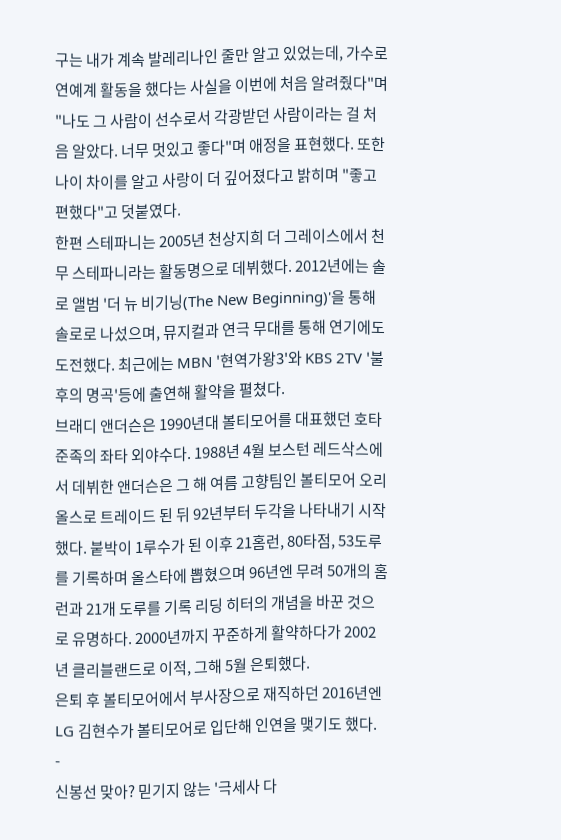구는 내가 계속 발레리나인 줄만 알고 있었는데, 가수로 연예계 활동을 했다는 사실을 이번에 처음 알려줬다"며 "나도 그 사람이 선수로서 각광받던 사람이라는 걸 처음 알았다. 너무 멋있고 좋다"며 애정을 표현했다. 또한 나이 차이를 알고 사랑이 더 깊어졌다고 밝히며 "좋고 편했다"고 덧붙였다.
한편 스테파니는 2005년 천상지희 더 그레이스에서 천무 스테파니라는 활동명으로 데뷔했다. 2012년에는 솔로 앨범 '더 뉴 비기닝(The New Beginning)'을 통해 솔로로 나섰으며, 뮤지컬과 연극 무대를 통해 연기에도 도전했다. 최근에는 MBN '현역가왕3'와 KBS 2TV '불후의 명곡'등에 출연해 활약을 펼쳤다.
브래디 앤더슨은 1990년대 볼티모어를 대표했던 호타준족의 좌타 외야수다. 1988년 4월 보스턴 레드삭스에서 데뷔한 앤더슨은 그 해 여름 고향팀인 볼티모어 오리올스로 트레이드 된 뒤 92년부터 두각을 나타내기 시작했다. 붙박이 1루수가 된 이후 21홈런, 80타점, 53도루를 기록하며 올스타에 뽑혔으며 96년엔 무려 50개의 홈런과 21개 도루를 기록 리딩 히터의 개념을 바꾼 것으로 유명하다. 2000년까지 꾸준하게 활약하다가 2002년 클리블랜드로 이적, 그해 5월 은퇴했다.
은퇴 후 볼티모어에서 부사장으로 재직하던 2016년엔 LG 김현수가 볼티모어로 입단해 인연을 맺기도 했다.
-
신봉선 맞아? 믿기지 않는 '극세사 다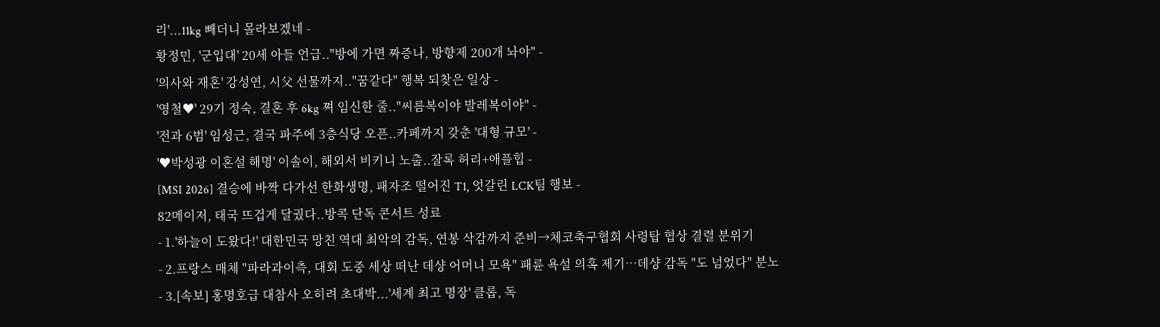리'...11kg 빼더니 몰라보겠네 -
황정민, '군입대' 20세 아들 언급.."방에 가면 짜증나, 방향제 200개 놔야" -
'의사와 재혼' 강성연, 시父 선물까지.."꿈같다" 행복 되찾은 일상 -
'영철♥' 29기 정숙, 결혼 후 6kg 쪄 임신한 줄.."씨름복이야 발레복이야" -
'전과 6범' 임성근, 결국 파주에 3층식당 오픈..카페까지 갖춘 '대형 규모' -
'♥박성광 이혼설 해명' 이솔이, 해외서 비키니 노출..잘록 허리+애플힙 -
[MSI 2026] 결승에 바짝 다가선 한화생명, 패자조 떨어진 T1, 엇갈린 LCK팀 행보 -
82메이저, 태국 뜨겁게 달궜다..방콕 단독 콘서트 성료
- 1.'하늘이 도왔다!' 대한민국 망친 역대 최악의 감독, 연봉 삭감까지 준비→체코축구협회 사령탑 협상 결렬 분위기
- 2.프랑스 매체 "파라과이측, 대회 도중 세상 떠난 데샹 어머니 모욕" 패륜 욕설 의혹 제기…데샹 감독 "도 넘었다" 분노
- 3.[속보] 홍명호급 대참사 오히려 초대박...'세계 최고 명장' 클롭, 독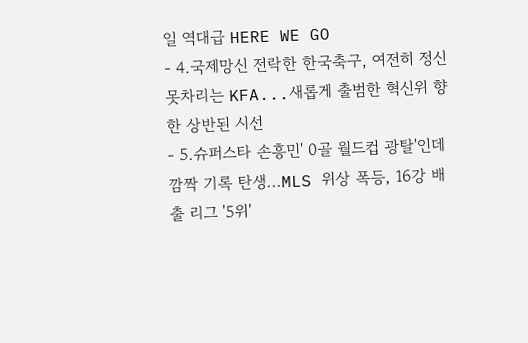일 역대급 HERE WE GO
- 4.국제망신 전락한 한국축구, 여전히 정신 못차리는 KFA...새롭게 출범한 혁신위 향한 상반된 시선
- 5.슈퍼스타 손흥민' 0골 월드컵 광탈'인데 깜짝 기록 탄생...MLS 위상 폭등, 16강 배출 리그 '5위'